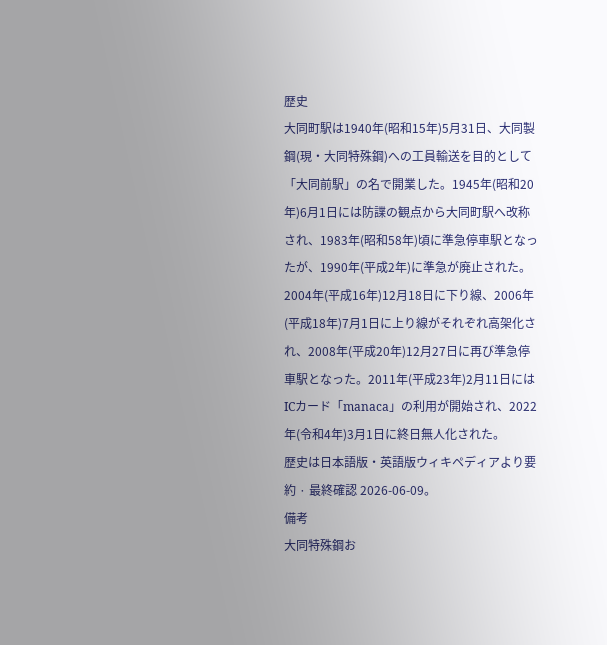歴史
大同町駅は1940年(昭和15年)5月31日、大同製鋼(現・大同特殊鋼)への工員輸送を目的として「大同前駅」の名で開業した。1945年(昭和20年)6月1日には防諜の観点から大同町駅へ改称され、1983年(昭和58年)頃に準急停車駅となったが、1990年(平成2年)に準急が廃止された。2004年(平成16年)12月18日に下り線、2006年(平成18年)7月1日に上り線がそれぞれ高架化され、2008年(平成20年)12月27日に再び準急停車駅となった。2011年(平成23年)2月11日にはICカード「manaca」の利用が開始され、2022年(令和4年)3月1日に終日無人化された。
歴史は日本語版・英語版ウィキペディアより要約 · 最終確認 2026-06-09。
備考
大同特殊鋼お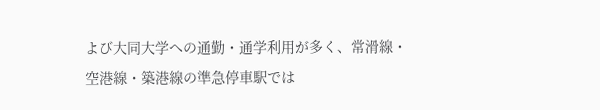よび大同大学への通勤・通学利用が多く、常滑線・空港線・築港線の準急停車駅では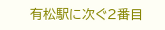有松駅に次ぐ2番目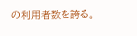の利用者数を誇る。